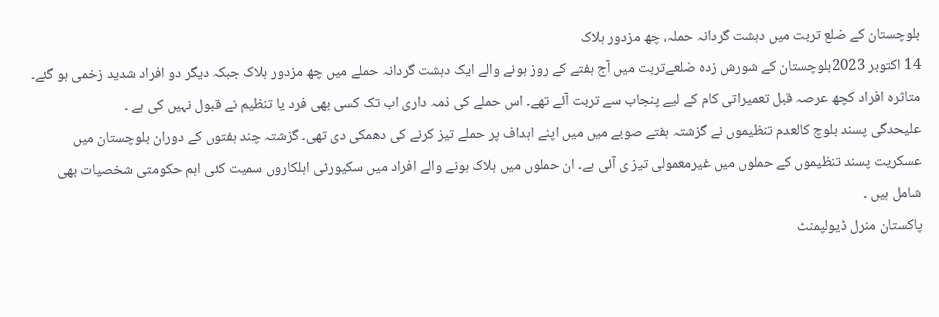بلوچستان کے ضلع تربت میں دہشت گردانہ حملہ، چھ مزدور ہلاک
14 اکتوبر 2023بلوچستان کے شورش زدہ ضلعےتربت میں آج ہفتے کے روز ہونے والے ایک دہشت گردانہ حملے میں چھ مزدور ہلاک جبکہ دیگر دو افراد شدید زخمی ہو گئے۔ متاثرہ افراد کچھ عرصہ قبل تعمیراتی کام کے لیے پنجاب سے تربت آئے تھے۔ اس حملے کی ذمہ داری اب تک کسی بھی فرد یا تنظیم نے قبول نہیں کی ہے ۔
علیحدگی پسند بلوچ کالعدم تنظیموں نے گزشتہ ہفتے صوبے میں میں اپنے اہداف پر حملے تیز کرنے کی دھمکی دی تھی۔ گزشتہ چند ہفتوں کے دوران بلوچستان میں عسکریت پسند تنظیموں کے حملوں میں غیرمعمولی تیز ی آئی ہے۔ ان حملوں میں ہلاک ہونے والے افراد میں سکیورٹی اہلکاروں سمیت کئی اہم حکومتی شخصیات بھی شامل ہیں ۔
پاکستان منرل ڈیولپمنٹ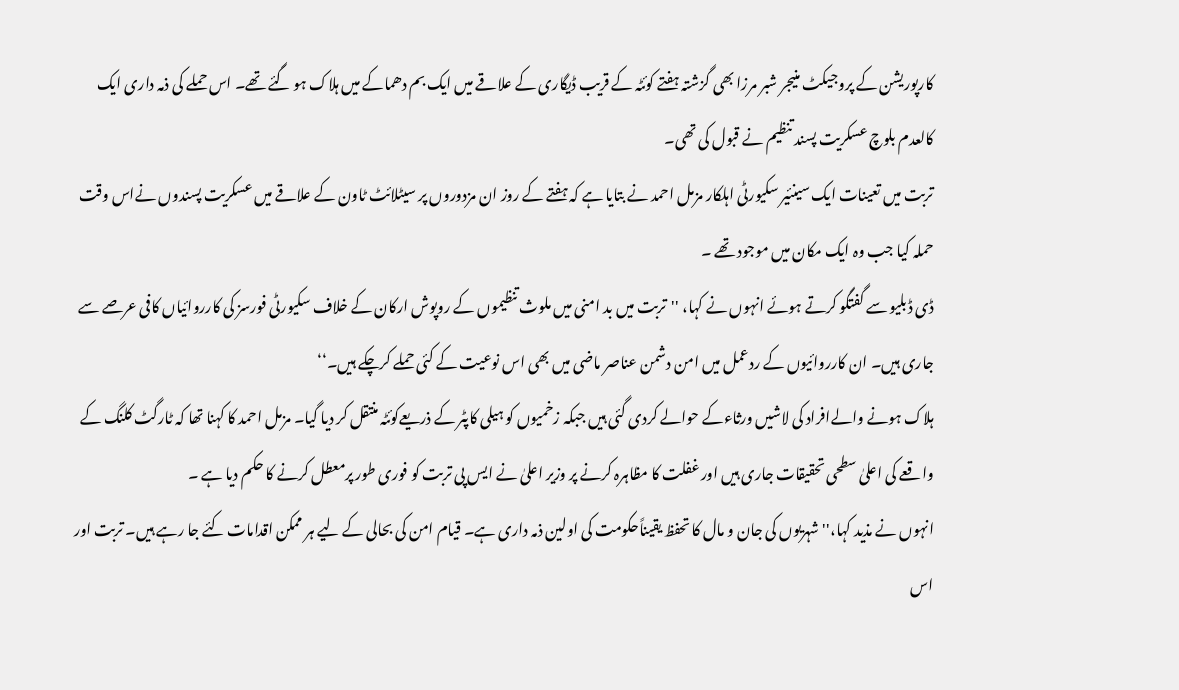کارپوریشن کے پروجیکٹ منیجر شبر مرزا بھی گزشتہ ہفتے کوئٹہ کے قریب ڈیگاری کے علاقے میں ایک بم دھماکے میں ہلاک ہو گئے تھے۔ اس حملے کی ذمہ داری ایک کالعدم بلوچ عسکریت پسند تنظیم نے قبول کی تھی۔
تربت میں تعینات ایک سینئیر سکیورٹی اہلکار مزمل احمد نے بتایا ہے کہ ہفتے کے روز ان مزدوروں پر سیٹلائٹ ٹاون کے علاقے میں عسکریت پسندوں نےاس وقت حملہ کیا جب وہ ایک مکان میں موجود تھے ۔
ڈی ڈبلیو سے گفتگو کرتے ہوئے انہوں نے کہا، ''تربت میں بد امنی میں ملوث تنظیموں کے روپوش ارکان کے خلاف سکیورٹی فورسز کی کارروائیاں کافی عرصے سے جاری ہیں۔ ان کارروائیوں کے ردعمل میں امن دشمن عناصر ماضی میں بھی اس نوعیت کے کئی حملے کرچکے ہیں۔‘‘
ہلاک ہونے والےافراد کی لاشیں ورثاءکے حوالے کردی گئی ہیں جبکہ زخمیوں کو ہیلی کاپٹر کے ذریعےکوئٹہ منتقل کر دیا گیا۔ مزمل احمد کا کہنا تھا کہ ٹارگٹ کلنگ کے واقعے کی اعلیٰ سطحی تحقیقات جاری ہیں اور غفلت کا مظاہرہ کرنے پر وزیر اعلیٰ نے ایس پی تربت کو فوری طور پرمعطل کرنے کا حکم دیا ہے ۔
انہوں نے مذید کہا،''شہریوں کی جان و مال کا تحفظ یقیناًحکومت کی اولین ذمہ داری ہے۔ قیام امن کی بحالی کے لیے ہر ممکن اقدامات کئے جا رہے ہیں۔ تربت اور اس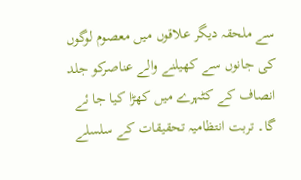سے ملحقہ دیگر علاقوں میں معصوم لوگوں کی جانوں سے کھیلنے والے عناصرکو جلد انصاف کے کٹہرے میں کھڑا کیا جا ئے گا۔ تربت انتظامیہ تحقیقات کے سلسلے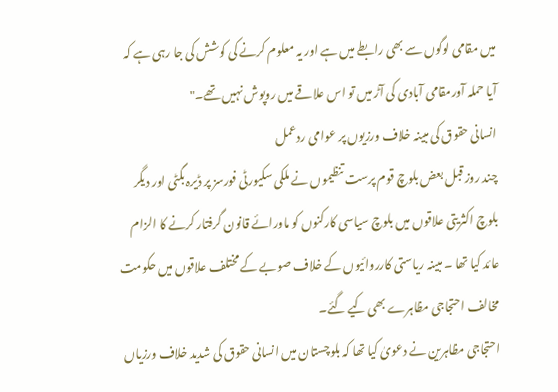میں مقامی لوگوں سے بھی رابطے میں ہے اور یہ معلوم کرنے کی کوشش کی جا رہی ہے کہ آیا حملہ آورمقامی آبادی کی آڑ میں تو اس علاقے میں روپوش نہیں تھے۔"
انسانی حقوق کی مبینہ خلاف ورزیوں پر عوامی ردعمل
چند روز قبل بعض بلوچ قوم پرست تنظیموں نے ملکی سکیورٹی فورسز پر ڈیرہ بگٹی اور دیگر بلوچ اکثریتی علاقوں میں بلوچ سیاسی کارکنوں کو ماورائے قانون گرفتار کرنے کا الزام عائد کیا تھا ۔ مبینہ ریاستی کارروائیوں کے خلاف صوبے کے مختلف علاقوں میں حکومت مخالف احتجاجی مظاہرے بھی کیے گئے۔
احتجاجی مظاہرین نے دعویٰ کیا تھا کہ بلوچستان میں انسانی حقوق کی شدید خلاف ورزیاں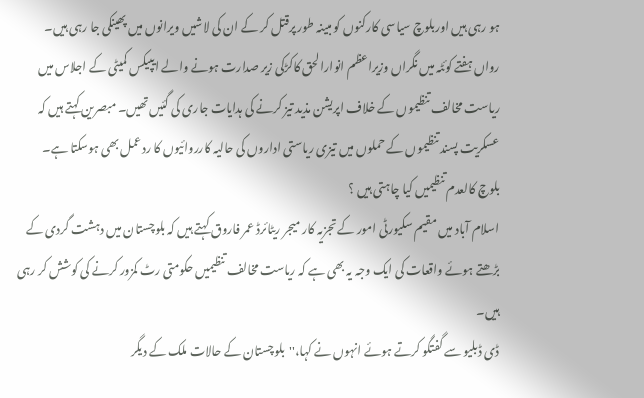ہو رہی ہیں اوربلوچ سیاسی کارکنوں کو مبینہ طور پرقتل کر کے ان کی لاشیں ویرانوں میں پھینکی جا رہی ہیں۔
رواں ہفتے کوئٹہ میں نگراں وزیراعظم انوارالحق کاکڑکی زیر صدارت ہونے والے ایپیکس کمیٹی کے اجلاس میں ریاست مخالف تنظیموں کے خلاف اپریشن مذید تیز کرنے کی ہدایات جاری کی گئیں تھیں۔ مبصرین کہتے ہیں کہ عسکریت پسند تنظیموں کے حملوں میں تیزی ریاستی اداروں کی حالیہ کارروائیوں کا ردعمل بھی ہوسکتا ہے۔
بلوچ کالعدم تنظیمیں کیا چاہتی ہیں ؟
اسلام آباد میں مقیم سکیورٹی امور کے تجزیہ کار میجر ریٹائرڈ عمر فاروق کہتے ہیں کہ بلوچستان میں دہشت گردی کے بڑھتے ہوئے واقعات کی ایک وجہ یہ بھی ہے کہ ریاست مخالف تنظیمیں حکومتی رٹ کمزور کرنے کی کوشش کر رہی ہیں۔
ڈی ڈبلیو سے گفتگو کرتے ہوئے انہوں نے کہا،''بلوچستان کے حالات ملک کے دیگر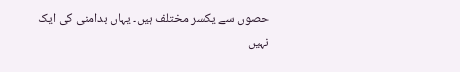حصوں سے یکسر مختلف ہیں۔ یہاں بدامنی کی ایک نہیں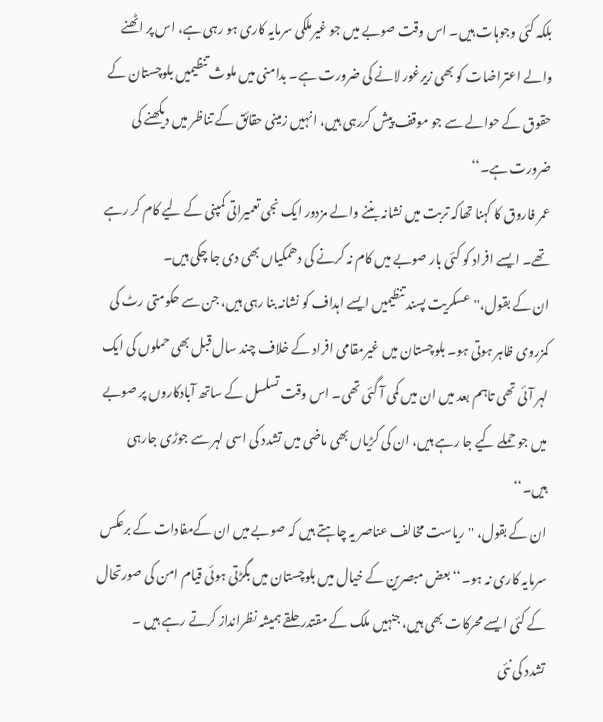بلکہ کئی وجوہات ہیں۔ اس وقت صوبے میں جو غیرملکی سرمایہ کاری ہو رہی ہے، اس پر اٹھنے والے اعتراضات کو بھی زیرغور لانے کی ضرورت ہے۔ بدامنی میں ملوث تنظیمیں بلوچستان کے حقوق کے حوالے سے جو موقف پیش کررہی ہیں، انہیں زمینی حقائق کے تناظر میں دیکھنے کی ضرورت ہے۔‘‘
عمر فاروق کا کہنا تھاکہ تربت میں نشانہ بننے والے مزدور ایک نجی تعمیراتی کمپنی کے لیے کام کر رہے تھے۔ ایسے افراد کو کئی بار صوبے میں کام نہ کرنے کی دھمکیاں بھی دی جا چکی ہیں۔
ان کے بقول،''عسکریت پسند تنظیمیں ایسے اہداف کو نشانہ بنا رہی ہیں، جن سے حکومتی رٹ کی کمزروی ظاہر ہوتی ہو۔ بلوچستان میں غیرمقامی افراد کے خلاف چند سال قبل بھی حملوں کی ایک لہر آئی تھی تاہم بعد میں ان میں کمی آ گئی تھی۔ اس وقت تسلسل کے ساتھ آبادکاروں پر صوبے میں جو حملے کیے جا رہے ہیں، ان کی کڑیاں بھی ماضی میں تشدد کی اسی لہر سے جوڑی جارہی ہیں۔‘‘
ان کے بقول، ''ریاست مخالف عناصر یہ چاہتے ہیں کہ صوبے میں ان کےمفادات کے برعکس سرمایہ کاری نہ ہو۔‘‘بعض مبصرین کے خیال میں بلوچستان میں بگڑتی ہوئی قیام امن کی صورتحال کے کئی ایسے محرکات بھی ہیں، جنہیں ملک کے مقتدر حلقے ہمیشہ نظرانداز کرتے رہے ہیں ۔
تشدد کی نئی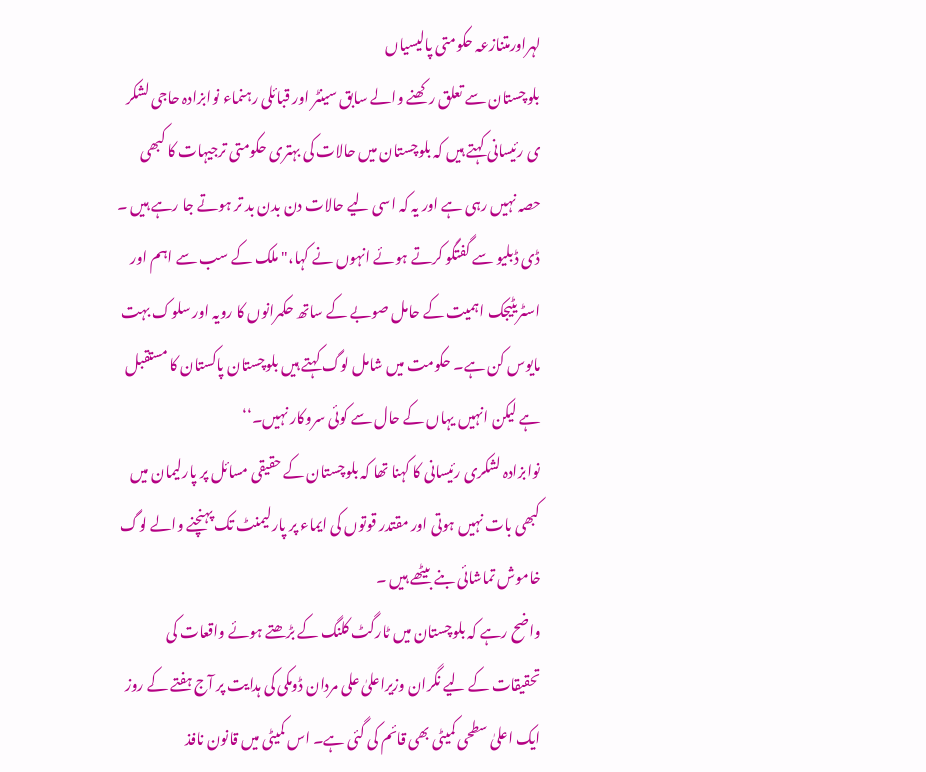لہراورمتنازعہ حکومتی پالیسیاں
بلوچستان سے تعلق رکھنے والے سابق سینٹر اور قبائلی رہنماء نوابزادہ حاجی لشکر ی رئیسانی کہتے ہیں کہ بلوچستان میں حالات کی بہتری حکومتی ترجیہات کا کبھی حصہ نہیں رہی ہے اور یہ کہ اسی لیے حالات دن بدن بد تر ہوتے جا رہے ہیں ۔
ڈی ڈبلیو سے گفتگو کرتے ہوئے انہوں نے کہا،"ملک کے سب سے اہم اور اسٹریٹیجک اہمیت کے حامل صوبے کے ساتھ حکمرانوں کا رویہ اور سلوک بہت مایوس کن ہے۔ حکومت میں شامل لوگ کہتے ہیں بلوچستان پاکستان کا مستقبل ہے لیکن انہیں یہاں کے حال سے کوئی سروکار نہیں۔‘‘
نوابزادہ لشکری رئیسانی کا کہنا تھا کہ بلوچستان کے حقیقی مسائل پر پارلیمان میں کبھی بات نہیں ہوتی اور مقتدر قوتوں کی ایماء پر پارلیمنٹ تک پہنچنے والے لوگ خاموش تماشائی بنے بیٹھے ہیں ۔
واضح رہے کہ بلوچستان میں ٹارگٹ کلنگ کے بڑھتے ہوئے واقعات کی تحقیقات کے لیے نگران وزیراعلیٰ علی مردان ڈومکی کی ہدایت پر آج ہفتے کے روز ایک اعلیٰ سطحی کمیٹی بھی قائم کی گئی ہے۔ اس کمیٹی میں قانون نافذ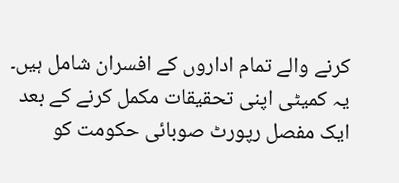کرنے والے تمام اداروں کے افسران شامل ہیں۔ یہ کمیٹی اپنی تحقیقات مکمل کرنے کے بعد ایک مفصل رپورٹ صوبائی حکومت کو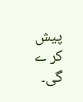پیش کر ے گی۔